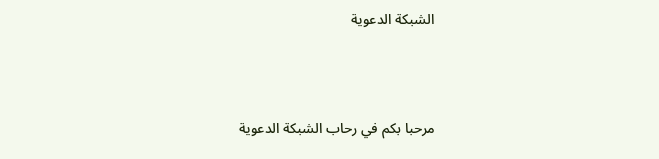الشبكة الدعوية



مرحبا بكم في رحاب الشبكة الدعوية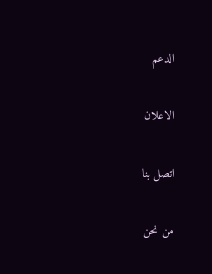الدعم

الاعلان

اتصل بنا

من نحن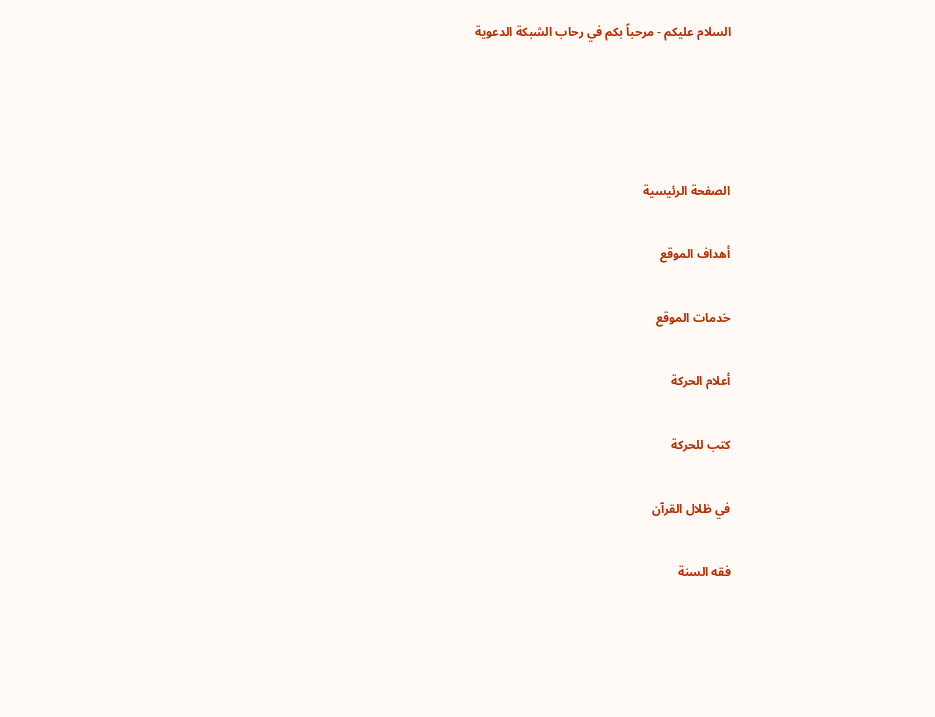السلام عليكم - مرحباً بكم في رحاب الشبكة الدعوية




الصفحة الرئيسية

أهداف الموقع

خدمات الموقع

أعلام الحركة

كتب للحركة

في ظلال القرآن

فقه السنة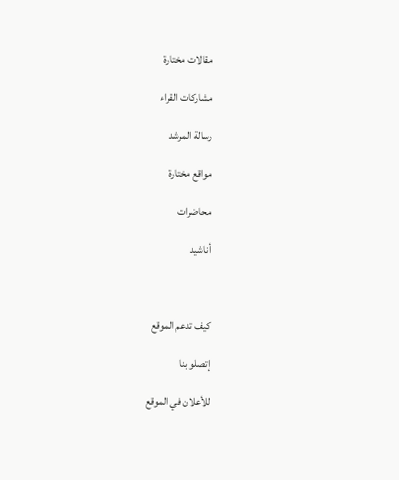مقالات مختارة

مشاركات القراء

رسالة المرشد

مواقع مختارة

محاضرات

أناشيد



كيف تدعم الموقع

إتصلو بنا

للأعلان في الموقع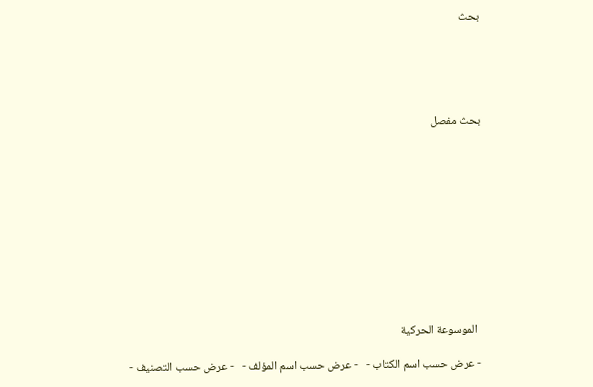بحث





بحث مفصل











  الموسوعة الحركية

 - عرض حسب اسم الكتاب -   - عرض حسب اسم المؤلف -   - عرض حسب التصنيف -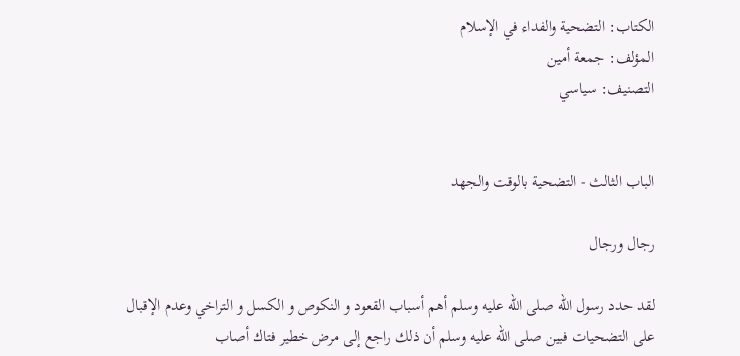الكتاب: التضحية والفداء في الإسلام
المؤلف: جمعة أمين
التصنيف: سياسي


الباب الثالث - التضحية بالوقت والجهد

رجال ورجال

لقد حدد رسول الله صلى الله عليه وسلم أهم أسباب القعود و النكوص و الكسل و التراخي وعدم الإقبال على التضحيات فبين صلى الله عليه وسلم أن ذلك راجع إلى مرض خطير فتاك أصاب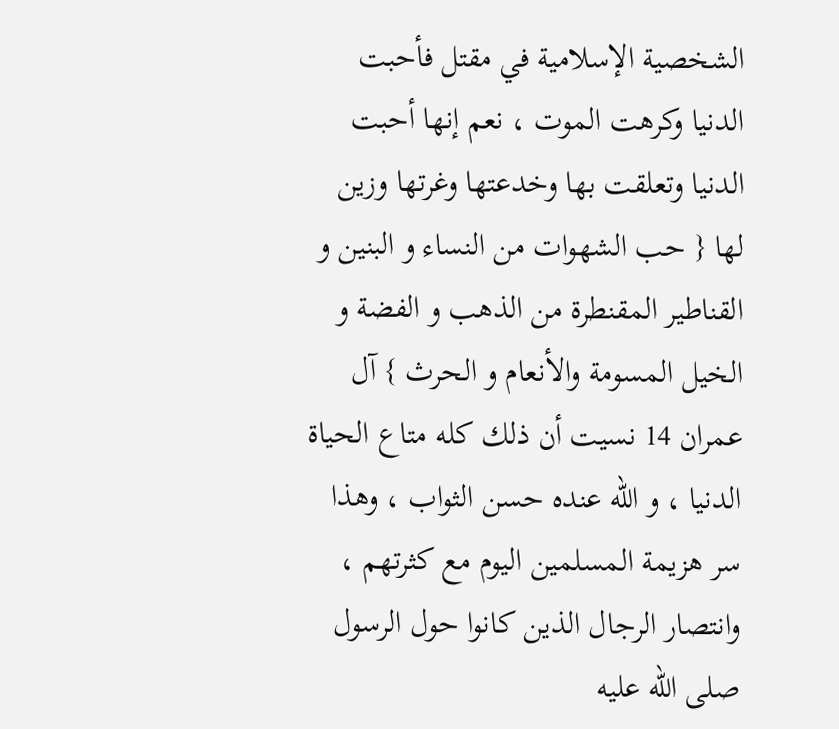الشخصية الإسلامية في مقتل فأحبت الدنيا وكرهت الموت ، نعم إنها أحبت الدنيا وتعلقت بها وخدعتها وغرتها وزين لها { حب الشهوات من النساء و البنين و القناطير المقنطرة من الذهب و الفضة و الخيل المسومة والأنعام و الحرث } آل عمران 14 نسيت أن ذلك كله متاع الحياة الدنيا ، و الله عنده حسن الثواب ، وهذا سر هزيمة المسلمين اليوم مع كثرتهم ، وانتصار الرجال الذين كانوا حول الرسول صلى الله عليه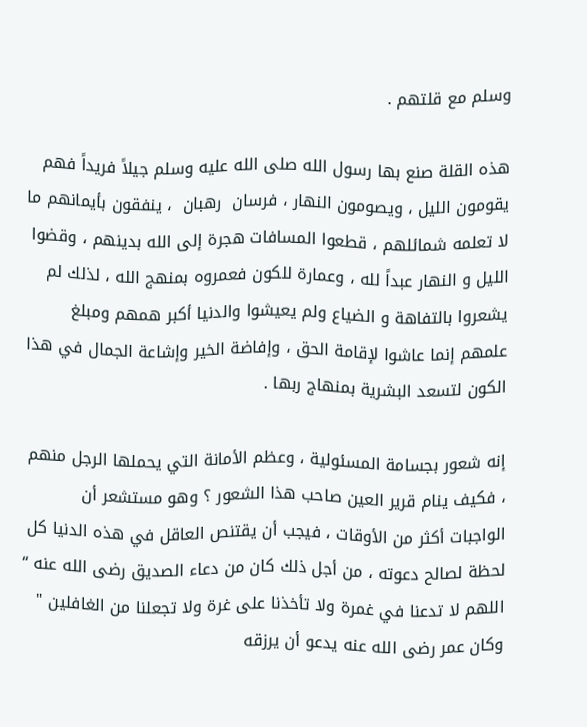وسلم مع قلتهم .

هذه القلة صنع بها رسول الله صلى الله عليه وسلم جيلاً فريداً فهم يقومون الليل ، ويصومون النهار ، فرسان  رهبان  ، ينفقون بأيمانهم ما لا تعلمه شمائلهم ، قطعوا المسافات هجرة إلى الله بدينهم ، وقضوا الليل و النهار عبداً لله ، وعمارة للكون فعمروه بمنهج الله ، لذلك لم يشعروا بالتفاهة و الضياع ولم يعيشوا والدنيا أكبر همهم ومبلغ علمهم إنما عاشوا لإقامة الحق ، وإفاضة الخير وإشاعة الجمال في هذا الكون لتسعد البشرية بمنهاج ربها .

إنه شعور بجسامة المسئولية ، وعظم الأمانة التي يحملها الرجل منهم ، فكيف ينام قرير العين صاحب هذا الشعور ؟ وهو مستشعر أن الواجبات أكثر من الأوقات ، فيجب أن يقتنص العاقل في هذه الدنيا كل لحظة لصالح دعوته ، من أجل ذلك كان من دعاء الصديق رضى الله عنه “ اللهم لا تدعنا في غمرة ولا تأخذنا على غرة ولا تجعلنا من الغافلين " وكان عمر رضى الله عنه يدعو أن يرزقه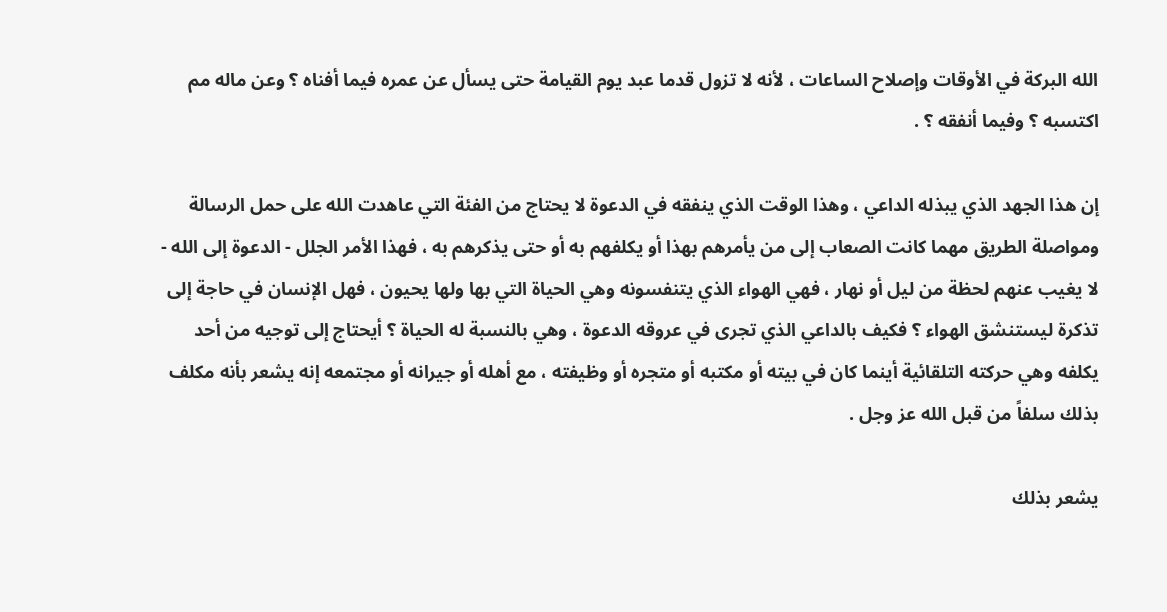الله البركة في الأوقات وإصلاح الساعات ، لأنه لا تزول قدما عبد يوم القيامة حتى يسأل عن عمره فيما أفناه ؟ وعن ماله مم اكتسبه ؟ وفيما أنفقه ؟ .

إن هذا الجهد الذي يبذله الداعي ، وهذا الوقت الذي ينفقه في الدعوة لا يحتاج من الفئة التي عاهدت الله على حمل الرسالة ومواصلة الطريق مهما كانت الصعاب إلى من يأمرهم بهذا أو يكلفهم به أو حتى يذكرهم به ، فهذا الأمر الجلل - الدعوة إلى الله - لا يغيب عنهم لحظة من ليل أو نهار ، فهي الهواء الذي يتنفسونه وهي الحياة التي بها ولها يحيون ، فهل الإنسان في حاجة إلى تذكرة ليستنشق الهواء ؟ فكيف بالداعي الذي تجرى في عروقه الدعوة ، وهي بالنسبة له الحياة ؟ أيحتاج إلى توجيه من أحد يكلفه وهي حركته التلقائية أينما كان في بيته أو مكتبه أو متجره أو وظيفته ، مع أهله أو جيرانه أو مجتمعه إنه يشعر بأنه مكلف بذلك سلفاً من قبل الله عز وجل .

يشعر بذلك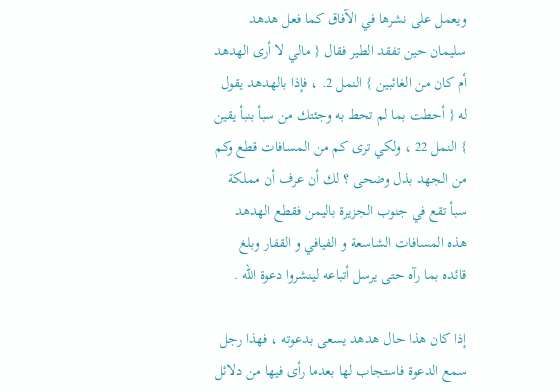ويعمل على نشرها في الآفاق كما فعل هدهد سليمان حين تفقد الطير فقال { مالي لا أرى الهدهد أم كان من الغائبين } النمل 2. ، فإذا بالهدهد يقول له { أحطت بما لم تحط به وجئتك من سبأ بنبأ يقين } النمل 22 ، ولكي ترى كم من المسافات قطع وكم من الجهد بذل وضحى ؟ لك أن عرف أن مملكة سبأ تقع في جنوب الجزيرة باليمن فقطع الهدهد هذه المسافات الشاسعة و الفيافي و القفار وبلغ قائده بما رآه حتى يرسل أتباعه لينشروا دعوة الله .

إذا كان هذا حال هدهد يسعى بدعوته ، فهذا رجل سمع الدعوة فاستجاب لها بعدما رأى فيها من دلائل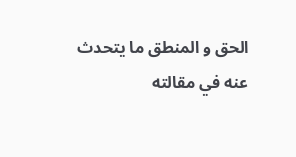الحق و المنطق ما يتحدث عنه في مقالته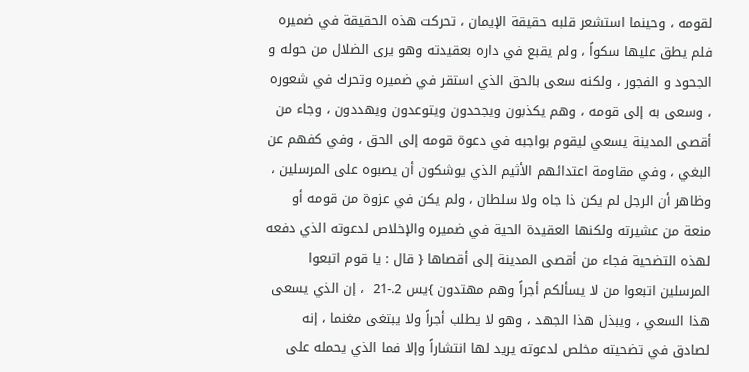لقومه ، وحينما استشعر قلبه حقيقة الإيمان ، تحركت هذه الحقيقة في ضميره فلم يطق عليها سكواً ، ولم يقبع في داره بعقيدته وهو يرى الضلال من حوله و الجحود و الفجور ، ولكنه سعى بالحق الذي استقر في ضميره وتحرك في شعوره ، وسعى به إلى قومه ، وهم يكذبون ويجحدون ويتوعدون ويهددون ، وجاء من أقصى المدينة يسعي ليقوم بواجبه في دعوة قومه إلى الحق ، وفي كفهم عن البغي ، وفي مقاومة اعتدائهم الأثيم الذي يوشكون أن يصبوه على المرسلين ، وظاهر أن الرجل لم يكن ذا جاه ولا سلطان ، ولم يكن في عزوة من قومه أو منعة من عشيرته ولكنها العقيدة الحية في ضميره والإخلاص لدعوته الذي دفعه لهذه التضحية فجاء من أقصى المدينة إلى أقصاها { قال : يا قوم اتبعوا المرسلين اتبعوا من لا يسألكم أجراً وهم مهتدون }يس 2.-21  ، إن الذي يسعى هذا السعي ، ويبذل هذا الجهد ، وهو لا يطلب أجراً ولا يبتغى مغنما ، إنه لصادق في تضحيته مخلص لدعوته يريد لها انتشاراً وإلا فما الذي يحمله على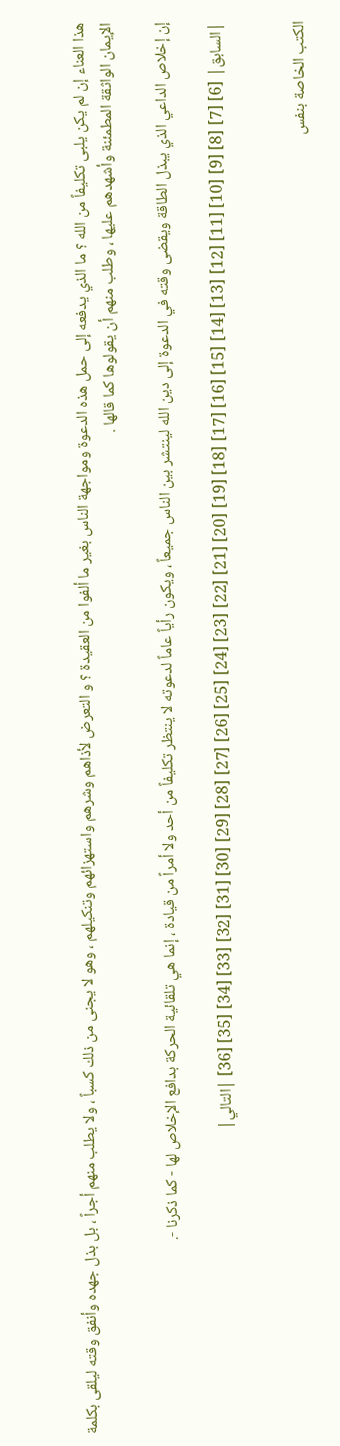هذا العناء إن لم يكن يلبى تكليفاً من الله ؟ ما الذي يدفعه إلى حمل هذه الدعوة ومواجهة الناس بغير ما ألفوا من العقيدة ؟ و التعرض لأذاهم وشرهم واستهزائهم وتنكيلهم ، وهو لا يجنى من ذلك كسباً ، ولا يطلب منهم أجراً ، بل بذل جهده وأنفق وقته ليلقى بكلمة الإيمان الواثقة المطمئنة وأشهدهم عليها ، وطلب منهم أن يقولوها كما قالها .

إن إخلاص الداعي الذي يبذل الطاقة ويقضى وقته في الدعوة إلى دين الله لينتشر بين الناس جميعاً ، ويكون رأياً عاماً لدعوته لا ينتظر تكليفاً من أحد ولا أمراً من قيادة ، إنما هي تلقائية الحركة بدافع الإخلاص لها - كما ذكرنا -.

|السابق| [6] [7] [8] [9] [10] [11] [12] [13] [14] [15] [16] [17] [18] [19] [20] [21] [22] [23] [24] [25] [26] [27] [28] [29] [30] [31] [32] [33] [34] [35] [36] |التالي|


الكتب الخاصة بنفس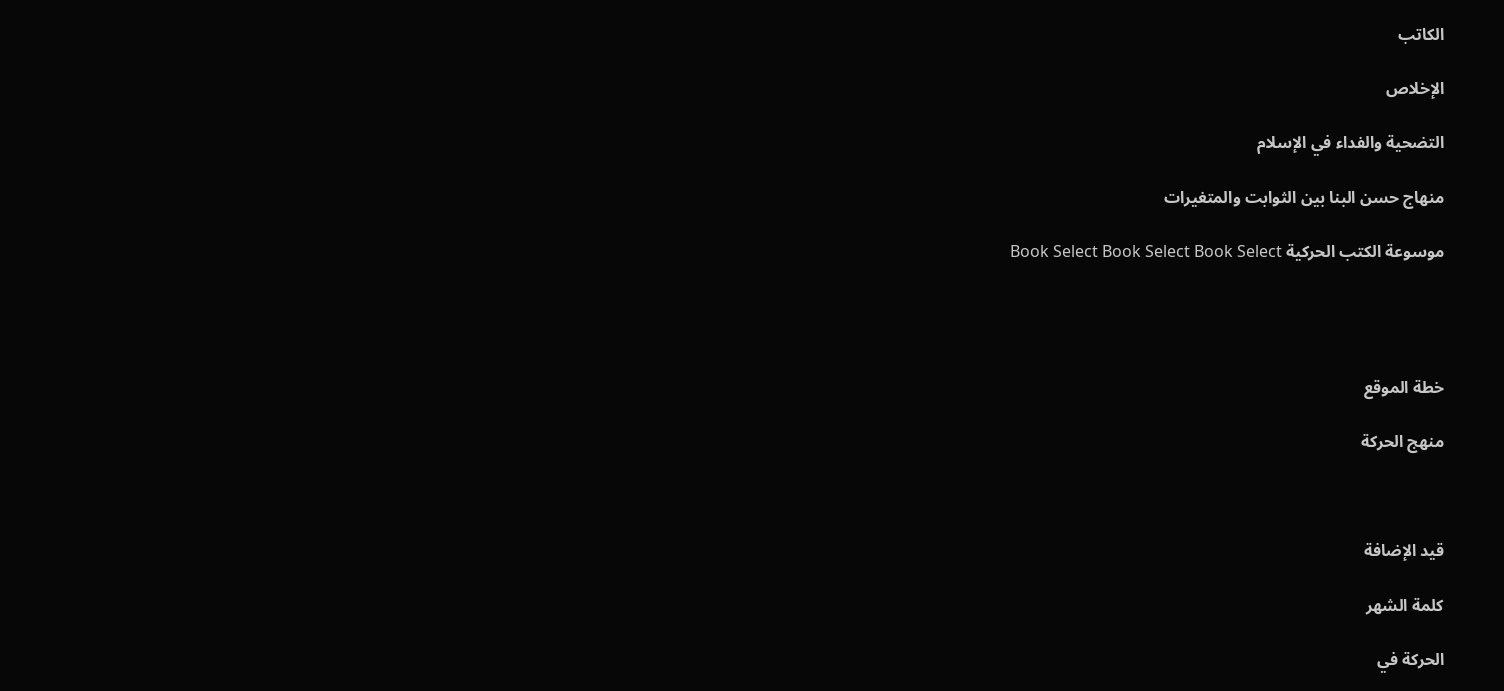الكاتب

الإخلاص

التضحية والفداء في الإسلام

منهاج حسن البنا بين الثوابت والمتغيرات

موسوعة الكتب الحركية Book Select Book Select Book Select




خطة الموقع

منهج الحركة



قيد الإضافة

كلمة الشهر

الحركة في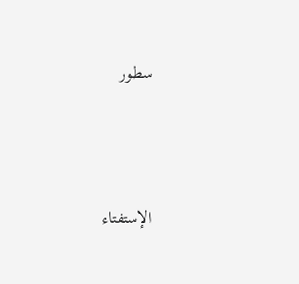سطور




الإستفتاء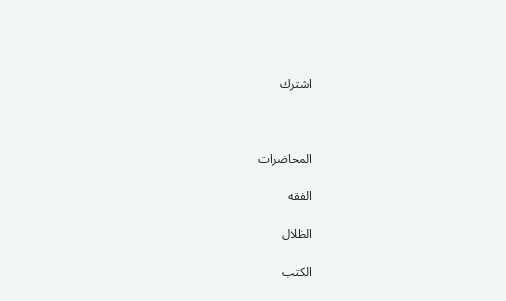اشترك



المحاضرات

الفقه

الظلال

الكتب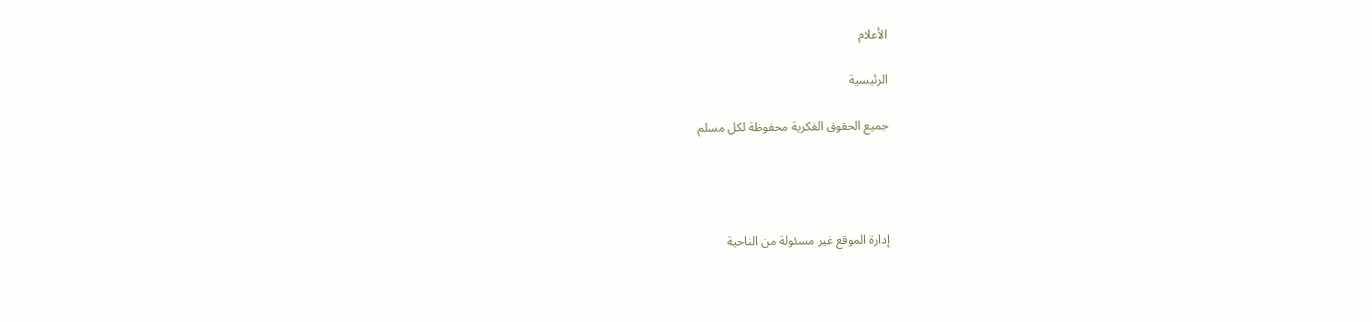الأعلام

الرئيسية

جميع الحقوق الفكرية محفوظة لكل مسلم




إدارة الموقع غير مسئولة من الناحية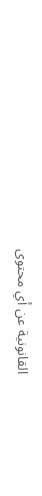القانونية عن أي محتوى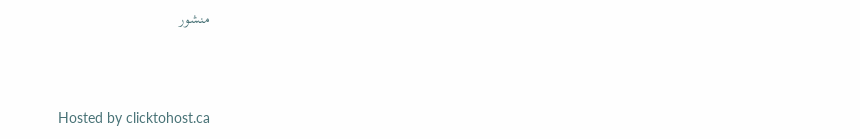منشور



Hosted by clicktohost.ca